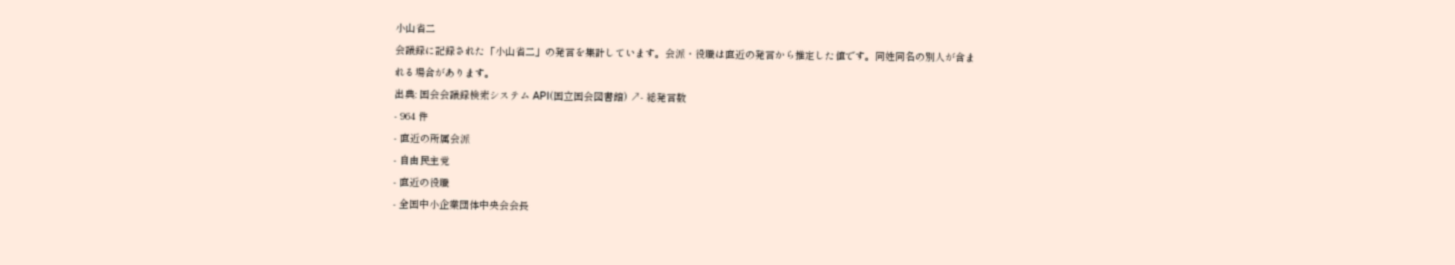小山省二
会議録に記録された「小山省二」の発言を集計しています。会派・役職は直近の発言から推定した値です。同姓同名の別人が含まれる場合があります。
出典: 国会会議録検索システム API(国立国会図書館) ↗- 総発言数
- 964 件
- 直近の所属会派
- 自由民主党
- 直近の役職
- 全国中小企業団体中央会会長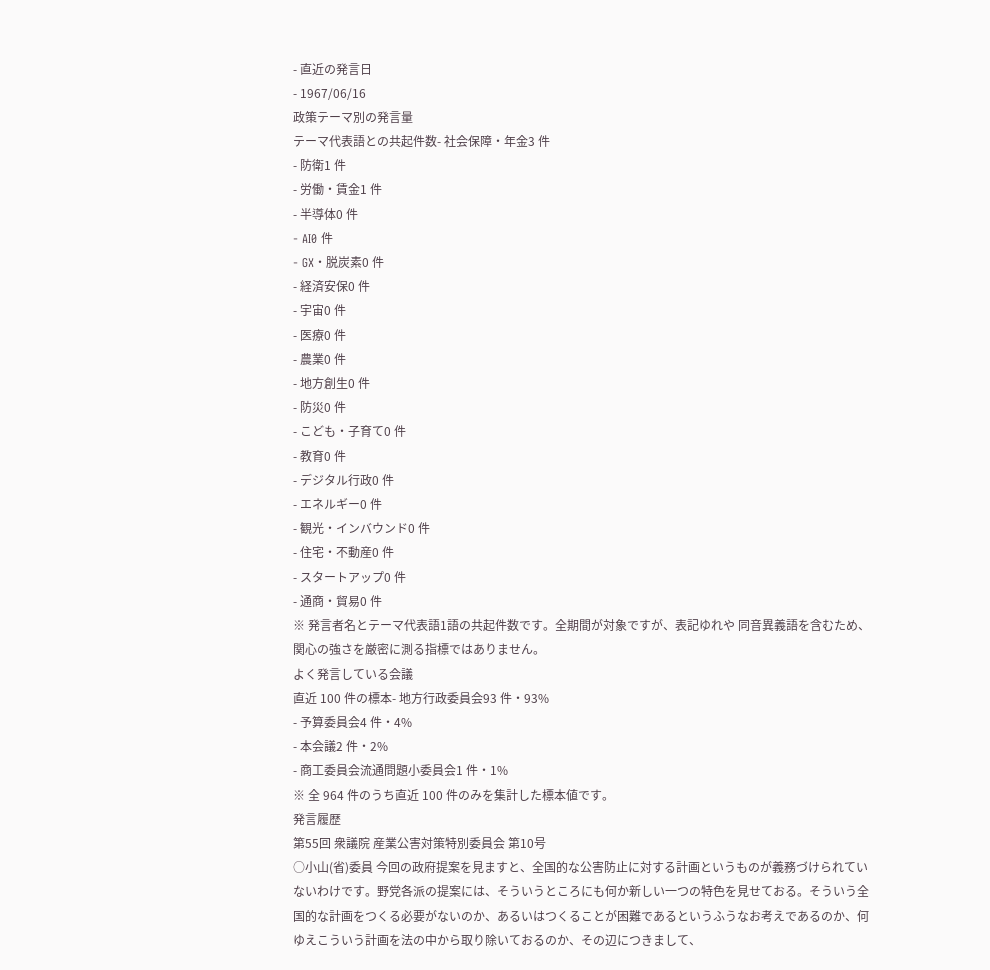- 直近の発言日
- 1967/06/16
政策テーマ別の発言量
テーマ代表語との共起件数- 社会保障・年金3 件
- 防衛1 件
- 労働・賃金1 件
- 半導体0 件
- AI0 件
- GX・脱炭素0 件
- 経済安保0 件
- 宇宙0 件
- 医療0 件
- 農業0 件
- 地方創生0 件
- 防災0 件
- こども・子育て0 件
- 教育0 件
- デジタル行政0 件
- エネルギー0 件
- 観光・インバウンド0 件
- 住宅・不動産0 件
- スタートアップ0 件
- 通商・貿易0 件
※ 発言者名とテーマ代表語1語の共起件数です。全期間が対象ですが、表記ゆれや 同音異義語を含むため、関心の強さを厳密に測る指標ではありません。
よく発言している会議
直近 100 件の標本- 地方行政委員会93 件・93%
- 予算委員会4 件・4%
- 本会議2 件・2%
- 商工委員会流通問題小委員会1 件・1%
※ 全 964 件のうち直近 100 件のみを集計した標本値です。
発言履歴
第55回 衆議院 産業公害対策特別委員会 第10号
○小山(省)委員 今回の政府提案を見ますと、全国的な公害防止に対する計画というものが義務づけられていないわけです。野党各派の提案には、そういうところにも何か新しい一つの特色を見せておる。そういう全国的な計画をつくる必要がないのか、あるいはつくることが困難であるというふうなお考えであるのか、何ゆえこういう計画を法の中から取り除いておるのか、その辺につきまして、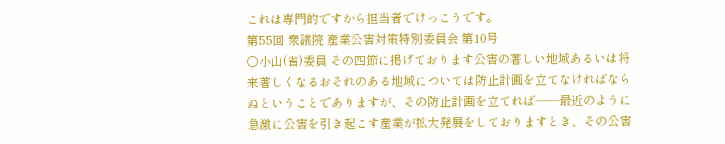これは専門的ですから担当者でけっこうです。
第55回 衆議院 産業公害対策特別委員会 第10号
○小山(省)委員 その四節に掲げております公害の著しい地域あるいは将来著しくなるおそれのある地域については防止計画を立てなければならぬということでありますが、その防止計画を立てれば——最近のように急激に公害を引き起こす産業が拡大発展をしておりますとき、その公害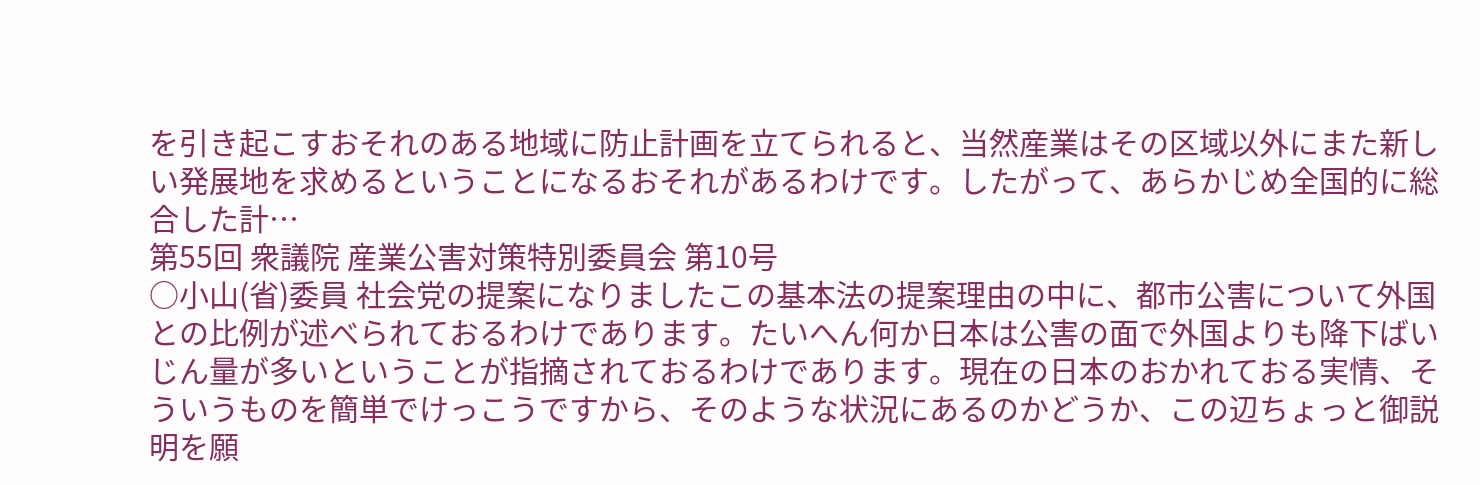を引き起こすおそれのある地域に防止計画を立てられると、当然産業はその区域以外にまた新しい発展地を求めるということになるおそれがあるわけです。したがって、あらかじめ全国的に総合した計…
第55回 衆議院 産業公害対策特別委員会 第10号
○小山(省)委員 社会党の提案になりましたこの基本法の提案理由の中に、都市公害について外国との比例が述べられておるわけであります。たいへん何か日本は公害の面で外国よりも降下ばいじん量が多いということが指摘されておるわけであります。現在の日本のおかれておる実情、そういうものを簡単でけっこうですから、そのような状況にあるのかどうか、この辺ちょっと御説明を願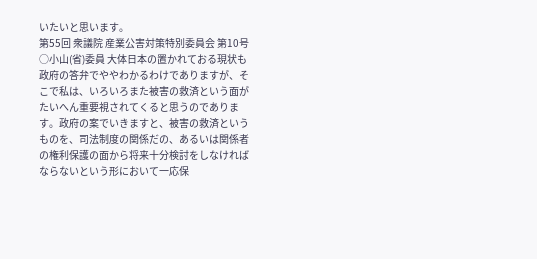いたいと思います。
第55回 衆議院 産業公害対策特別委員会 第10号
○小山(省)委員 大体日本の置かれておる現状も政府の答弁でややわかるわけでありますが、そこで私は、いろいろまた被害の救済という面がたいへん重要視されてくると思うのであります。政府の案でいきますと、被害の救済というものを、司法制度の関係だの、あるいは関係者の権利保護の面から将来十分検討をしなければならないという形において一応保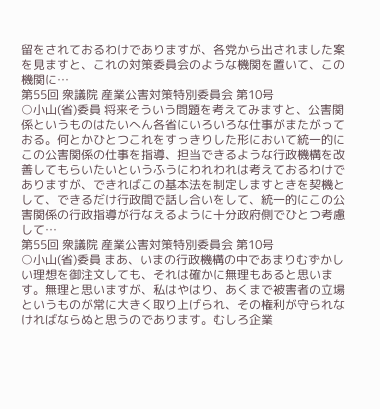留をされておるわけでありますが、各党から出されました案を見ますと、これの対策委員会のような機関を置いて、この機関に…
第55回 衆議院 産業公害対策特別委員会 第10号
○小山(省)委員 将来そういう問題を考えてみますと、公害関係というものはたいへん各省にいろいろな仕事がまたがっておる。何とかひとつこれをすっきりした形において統一的にこの公害関係の仕事を指導、担当できるような行政機構を改善してもらいたいというふうにわれわれは考えておるわけでありますが、できればこの基本法を制定しますときを契機として、できるだけ行政間で話し合いをして、統一的にこの公害関係の行政指導が行なえるように十分政府側でひとつ考慮して…
第55回 衆議院 産業公害対策特別委員会 第10号
○小山(省)委員 まあ、いまの行政機構の中であまりむずかしい理想を御注文しても、それは確かに無理もあると思います。無理と思いますが、私はやはり、あくまで被害者の立場というものが常に大きく取り上げられ、その権利が守られなければならぬと思うのであります。むしろ企業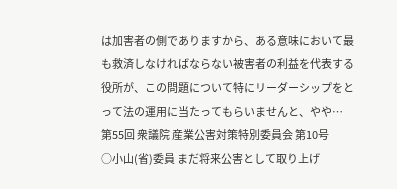は加害者の側でありますから、ある意味において最も救済しなければならない被害者の利益を代表する役所が、この問題について特にリーダーシップをとって法の運用に当たってもらいませんと、やや…
第55回 衆議院 産業公害対策特別委員会 第10号
○小山(省)委員 まだ将来公害として取り上げ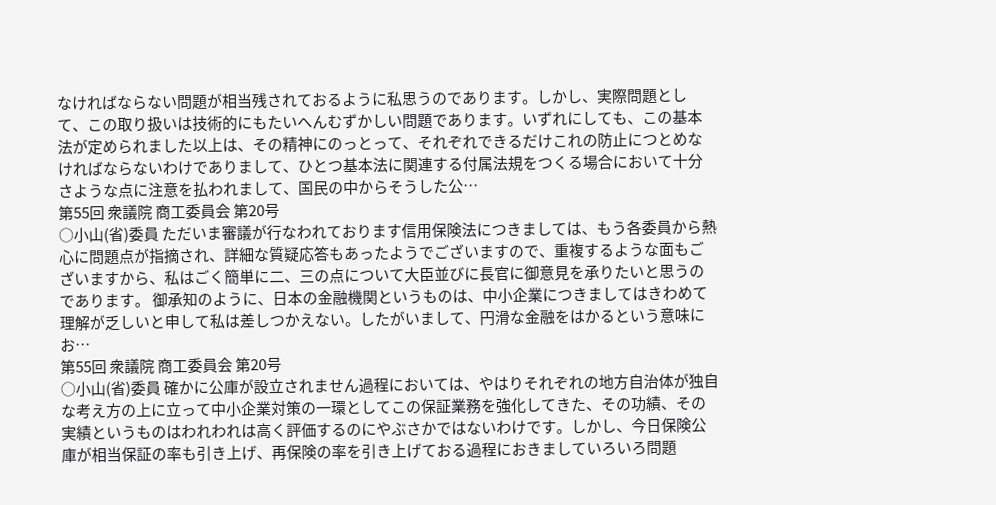なければならない問題が相当残されておるように私思うのであります。しかし、実際問題として、この取り扱いは技術的にもたいへんむずかしい問題であります。いずれにしても、この基本法が定められました以上は、その精神にのっとって、それぞれできるだけこれの防止につとめなければならないわけでありまして、ひとつ基本法に関連する付属法規をつくる場合において十分さような点に注意を払われまして、国民の中からそうした公…
第55回 衆議院 商工委員会 第20号
○小山(省)委員 ただいま審議が行なわれております信用保険法につきましては、もう各委員から熱心に問題点が指摘され、詳細な質疑応答もあったようでございますので、重複するような面もございますから、私はごく簡単に二、三の点について大臣並びに長官に御意見を承りたいと思うのであります。 御承知のように、日本の金融機関というものは、中小企業につきましてはきわめて理解が乏しいと申して私は差しつかえない。したがいまして、円滑な金融をはかるという意味にお…
第55回 衆議院 商工委員会 第20号
○小山(省)委員 確かに公庫が設立されません過程においては、やはりそれぞれの地方自治体が独自な考え方の上に立って中小企業対策の一環としてこの保証業務を強化してきた、その功績、その実績というものはわれわれは高く評価するのにやぶさかではないわけです。しかし、今日保険公庫が相当保証の率も引き上げ、再保険の率を引き上げておる過程におきましていろいろ問題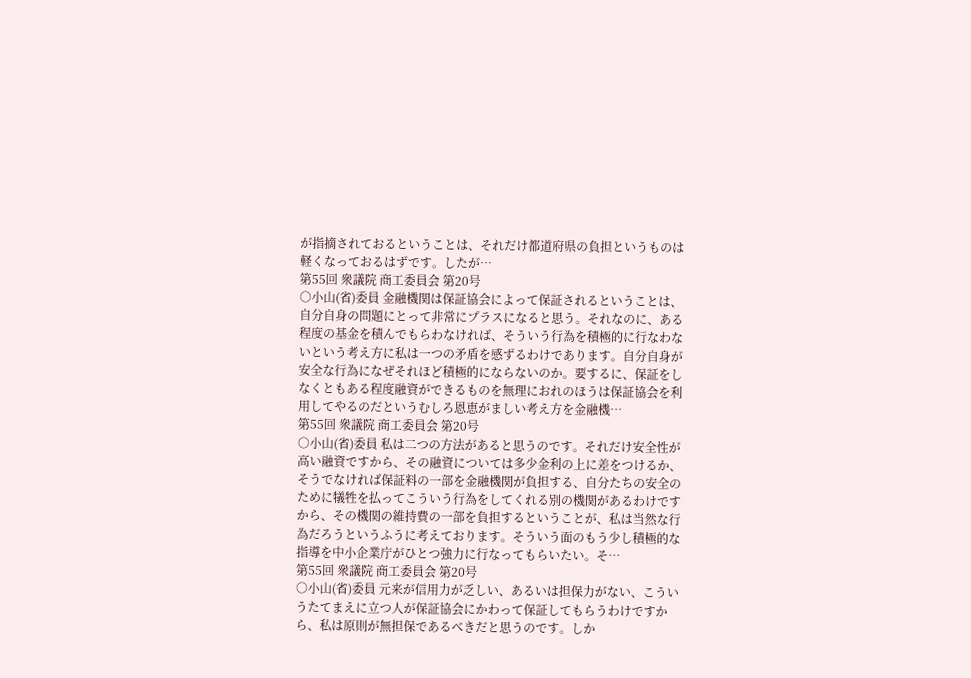が指摘されておるということは、それだけ都道府県の負担というものは軽くなっておるはずです。したが…
第55回 衆議院 商工委員会 第20号
○小山(省)委員 金融機関は保証協会によって保証されるということは、自分自身の問題にとって非常にプラスになると思う。それなのに、ある程度の基金を積んでもらわなければ、そういう行為を積極的に行なわないという考え方に私は一つの矛盾を感ずるわけであります。自分自身が安全な行為になぜそれほど積極的にならないのか。要するに、保証をしなくともある程度融資ができるものを無理におれのほうは保証協会を利用してやるのだというむしろ恩恵がましい考え方を金融機…
第55回 衆議院 商工委員会 第20号
○小山(省)委員 私は二つの方法があると思うのです。それだけ安全性が高い融資ですから、その融資については多少金利の上に差をつけるか、そうでなければ保証料の一部を金融機関が負担する、自分たちの安全のために犠牲を払ってこういう行為をしてくれる別の機関があるわけですから、その機関の維持費の一部を負担するということが、私は当然な行為だろうというふうに考えております。そういう面のもう少し積極的な指導を中小企業庁がひとつ強力に行なってもらいたい。そ…
第55回 衆議院 商工委員会 第20号
○小山(省)委員 元来が信用力が乏しい、あるいは担保力がない、こういうたてまえに立つ人が保証協会にかわって保証してもらうわけですから、私は原則が無担保であるべきだと思うのです。しか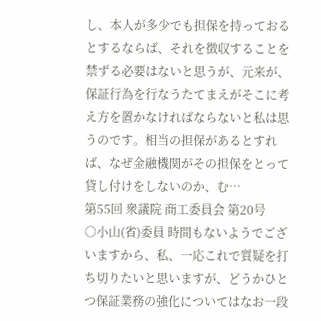し、本人が多少でも担保を持っておるとするならば、それを徴収することを禁ずる必要はないと思うが、元来が、保証行為を行なうたてまえがそこに考え方を置かなければならないと私は思うのです。相当の担保があるとすれば、なぜ金融機関がその担保をとって貸し付けをしないのか、む…
第55回 衆議院 商工委員会 第20号
○小山(省)委員 時間もないようでございますから、私、一応これで質疑を打ち切りたいと思いますが、どうかひとつ保証業務の強化についてはなお一段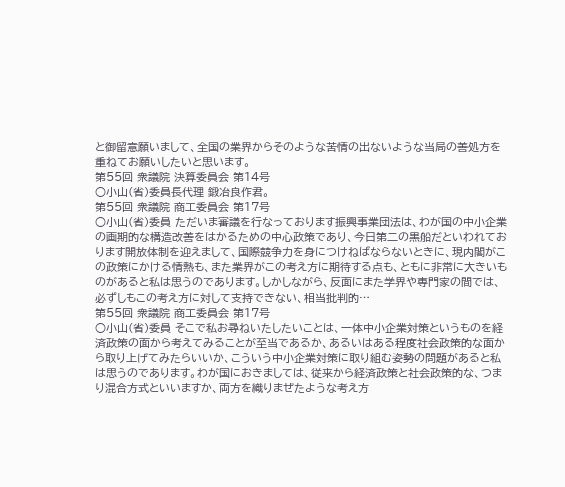と御留意願いまして、全国の業界からそのような苦情の出ないような当局の善処方を重ねてお願いしたいと思います。
第55回 衆議院 決算委員会 第14号
○小山(省)委員長代理 鍛冶良作君。
第55回 衆議院 商工委員会 第17号
○小山(省)委員 ただいま審議を行なっております振興事業団法は、わが国の中小企業の画期的な構造改善をはかるための中心政策であり、今日第二の黒船だといわれております開放体制を迎えまして、国際競争力を身につけねばならないときに、現内閣がこの政策にかける情熱も、また業界がこの考え方に期待する点も、ともに非常に大きいものがあると私は思うのであります。しかしながら、反面にまた学界や専門家の間では、必ずしもこの考え方に対して支持できない、相当批判的…
第55回 衆議院 商工委員会 第17号
○小山(省)委員 そこで私お尋ねいたしたいことは、一体中小企業対策というものを経済政策の面から考えてみることが至当であるか、あるいはある程度社会政策的な面から取り上げてみたらいいか、こういう中小企業対策に取り組む姿勢の問題があると私は思うのであります。わが国におきましては、従来から経済政策と社会政策的な、つまり混合方式といいますか、両方を織りまぜたような考え方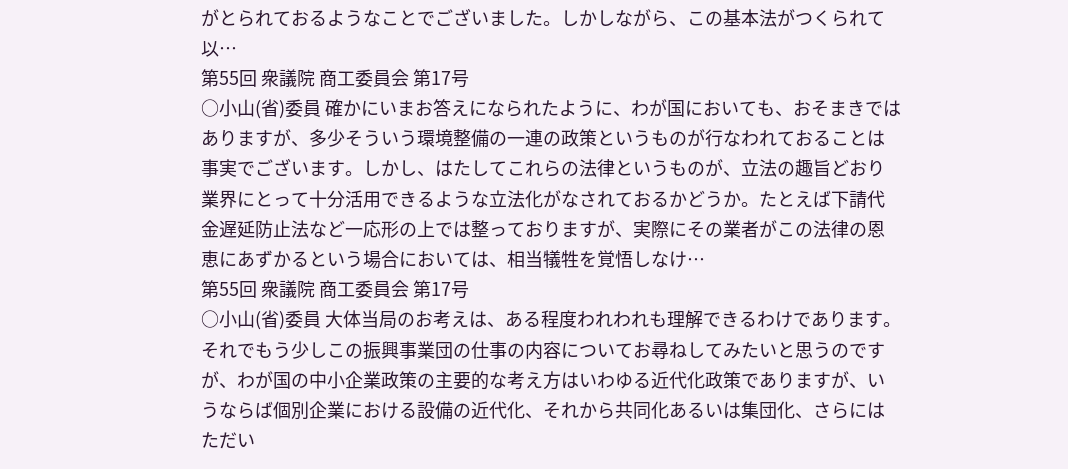がとられておるようなことでございました。しかしながら、この基本法がつくられて以…
第55回 衆議院 商工委員会 第17号
○小山(省)委員 確かにいまお答えになられたように、わが国においても、おそまきではありますが、多少そういう環境整備の一連の政策というものが行なわれておることは事実でございます。しかし、はたしてこれらの法律というものが、立法の趣旨どおり業界にとって十分活用できるような立法化がなされておるかどうか。たとえば下請代金遅延防止法など一応形の上では整っておりますが、実際にその業者がこの法律の恩恵にあずかるという場合においては、相当犠牲を覚悟しなけ…
第55回 衆議院 商工委員会 第17号
○小山(省)委員 大体当局のお考えは、ある程度われわれも理解できるわけであります。それでもう少しこの振興事業団の仕事の内容についてお尋ねしてみたいと思うのですが、わが国の中小企業政策の主要的な考え方はいわゆる近代化政策でありますが、いうならば個別企業における設備の近代化、それから共同化あるいは集団化、さらにはただい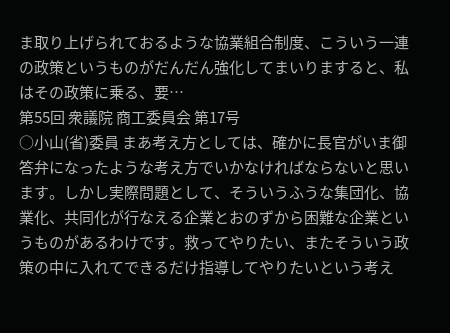ま取り上げられておるような協業組合制度、こういう一連の政策というものがだんだん強化してまいりますると、私はその政策に乗る、要…
第55回 衆議院 商工委員会 第17号
○小山(省)委員 まあ考え方としては、確かに長官がいま御答弁になったような考え方でいかなければならないと思います。しかし実際問題として、そういうふうな集団化、協業化、共同化が行なえる企業とおのずから困難な企業というものがあるわけです。救ってやりたい、またそういう政策の中に入れてできるだけ指導してやりたいという考え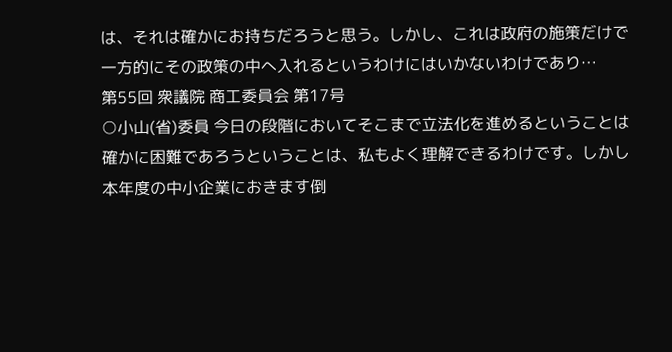は、それは確かにお持ちだろうと思う。しかし、これは政府の施策だけで一方的にその政策の中へ入れるというわけにはいかないわけであり…
第55回 衆議院 商工委員会 第17号
○小山(省)委員 今日の段階においてそこまで立法化を進めるということは確かに困難であろうということは、私もよく理解できるわけです。しかし本年度の中小企業におきます倒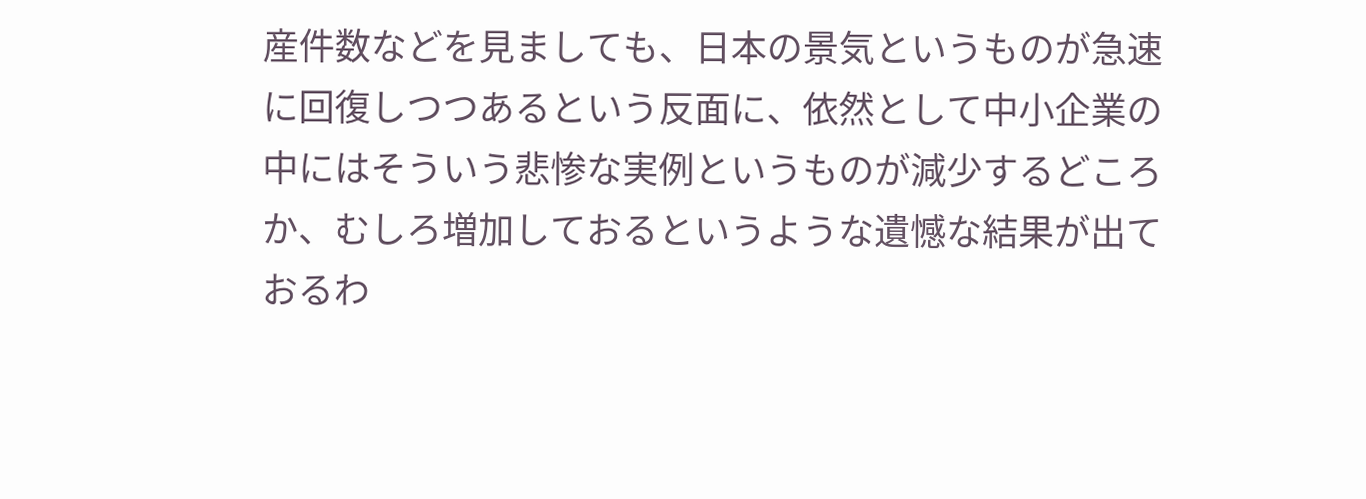産件数などを見ましても、日本の景気というものが急速に回復しつつあるという反面に、依然として中小企業の中にはそういう悲惨な実例というものが減少するどころか、むしろ増加しておるというような遺憾な結果が出ておるわ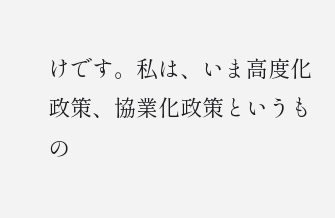けです。私は、いま高度化政策、協業化政策というもの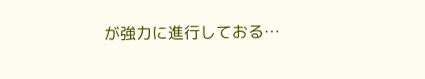が強力に進行しておる…